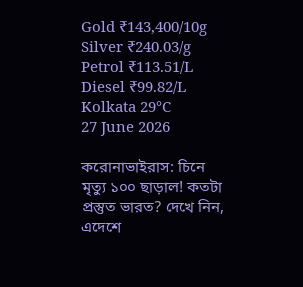Gold ₹143,400/10g
Silver ₹240.03/g
Petrol ₹113.51/L
Diesel ₹99.82/L
Kolkata 29°C
27 June 2026

করোনাভাইরাস: চিনে মৃত্যু ১০০ ছাড়াল! কতটা প্রস্তুত ভারত? দেখে নিন, এদেশে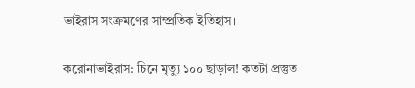ভাইরাস সংক্রমণের সাম্প্রতিক ইতিহাস।

করোনাভাইরাস: চিনে মৃত্যু ১০০ ছাড়াল! কতটা প্রস্তুত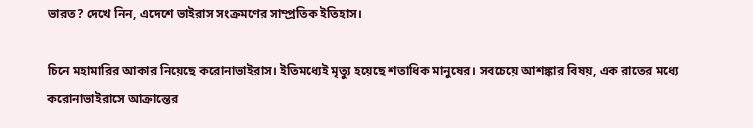ভারত? দেখে নিন, এদেশে ভাইরাস সংক্রমণের সাম্প্রতিক ইতিহাস।

চিনে মহামারির আকার নিয়েছে করোনাভাইরাস। ইতিমধ্যেই মৃত্যু হয়েছে শতাধিক মানুষের। সবচেয়ে আশঙ্কার বিষয়, এক রাতের মধ্যে করোনাভাইরাসে আক্রান্তের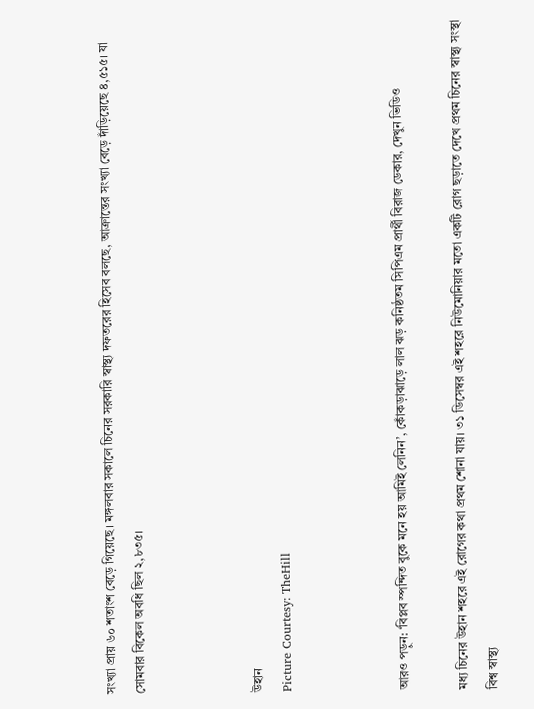সংখ্যা প্রায় ৬০ শতাংশ বেড়ে গিয়েছে। মঙ্গলবার সকালে চিনের সরকারি স্বাস্থ্য দফতরের হিসেব বলছে, আক্রান্তের সংখ্যা বেড়ে দাঁড়িয়েছে ৪,৫১৫। যা সোমবার বিকেল অবধি ছিল ২,৮৩৫।



উহান
Picture Courtesy: TheHill



আরও পড়ুন: ‘বিপ্লব স্পন্দিত বুকে মনে হয় আমিই লেনিন’, কোঁকড়াঝাড়ে লাল ঝড় কনিষ্ঠতম সিপিএম প্রার্থী বিরাজ ডেকার, দেখুন ভিডিও

মধ্য চিনের উহান শহরে এই রোগের কথা প্রথম শোনা যায়। ৩১ ডিসেম্বর এই শহরে নিউমোনিয়ার মতো একটি রোগ ছড়াতে দেখে প্রথম চিনের স্বাস্থ্য সংস্থা বিশ্ব স্বাস্থ্য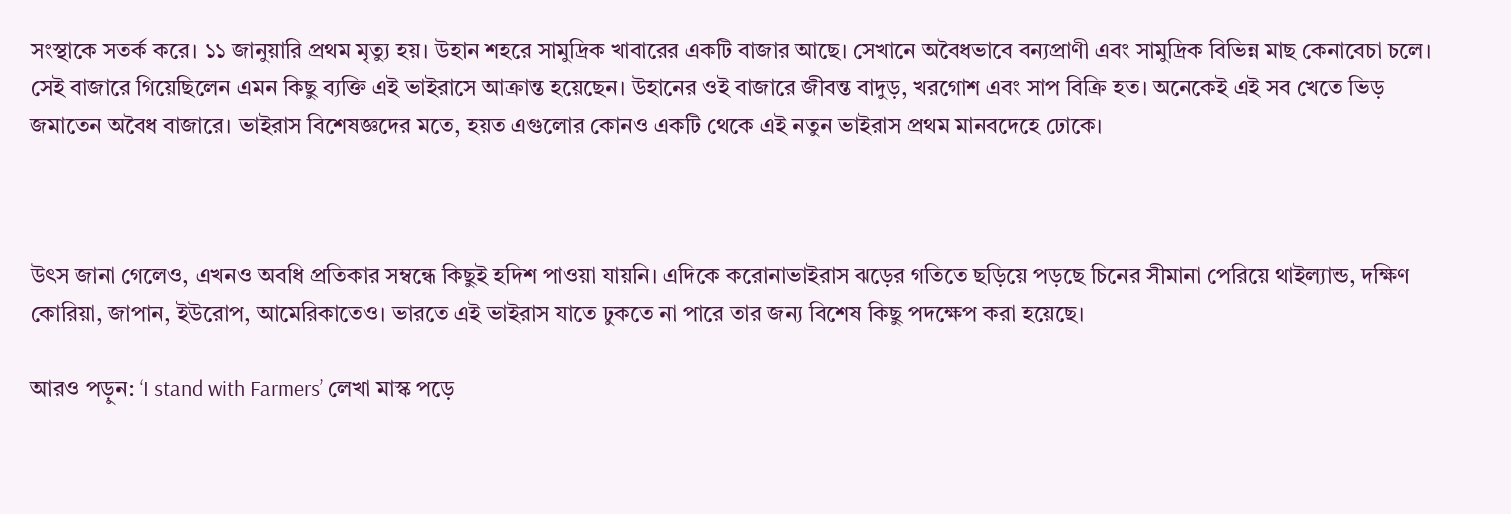সংস্থাকে সতর্ক করে। ১১ জানুয়ারি প্রথম মৃত্যু হয়। উহান শহরে সামুদ্রিক খাবারের একটি বাজার আছে। সেখানে অবৈধভাবে বন্যপ্রাণী এবং সামুদ্রিক বিভিন্ন মাছ কেনাবেচা চলে। সেই বাজারে গিয়েছিলেন এমন কিছু ব্যক্তি এই ভাইরাসে আক্রান্ত হয়েছেন। উহানের ওই বাজারে জীবন্ত বাদুড়, খরগোশ এবং সাপ বিক্রি হত। অনেকেই এই সব খেতে ভিড় জমাতেন অবৈধ বাজারে। ভাইরাস বিশেষজ্ঞদের মতে, হয়ত এগুলোর কোনও একটি থেকে এই নতুন ভাইরাস প্রথম মানবদেহে ঢোকে।



উৎস জানা গেলেও, এখনও অবধি প্রতিকার সম্বন্ধে কিছুই হদিশ পাওয়া যায়নি। এদিকে করোনাভাইরাস ঝড়ের গতিতে ছড়িয়ে পড়ছে চিনের সীমানা পেরিয়ে থাইল্যান্ড, দক্ষিণ কোরিয়া, জাপান, ইউরোপ, আমেরিকাতেও। ভারতে এই ভাইরাস যাতে ঢুকতে না পারে তার জন্য বিশেষ কিছু পদক্ষেপ করা হয়েছে।

আরও পড়ুন: ‘I stand with Farmers’ লেখা মাস্ক পড়ে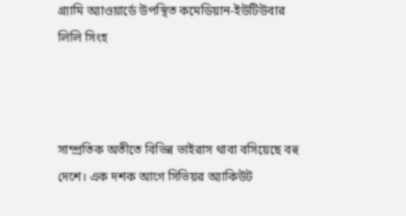গ্র্যামি অ্যাওয়ার্ডে উপস্থিত কমেডিয়ান-ইউটিউবার লিলি সিংহ



সাম্প্রতিক অতীতে বিভিন্ন ভাইরাস থাবা বসিয়েছে বহু দেশে। এক দশক আগে সিভিয়র অ্যাকিউট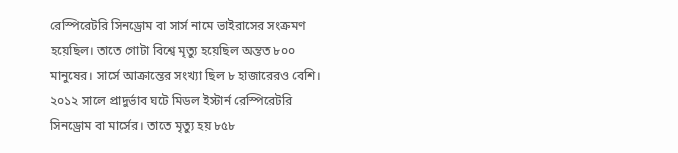রেস্পিরেটরি সিনড্রোম বা সার্স নামে ভাইরাসের সংক্রমণ হয়েছিল। তাতে গোটা বিশ্বে মৃত্যু হয়েছিল অন্তত ৮০০ মানুষের। সার্সে আক্রান্তের সংখ্যা ছিল ৮ হাজারেরও বেশি। ২০১২ সালে প্রাদুর্ভাব ঘটে মিডল ইস্টার্ন রেস্পিরেটরি সিনড্রোম বা মার্সের। তাতে মৃত্যু হয় ৮৫৮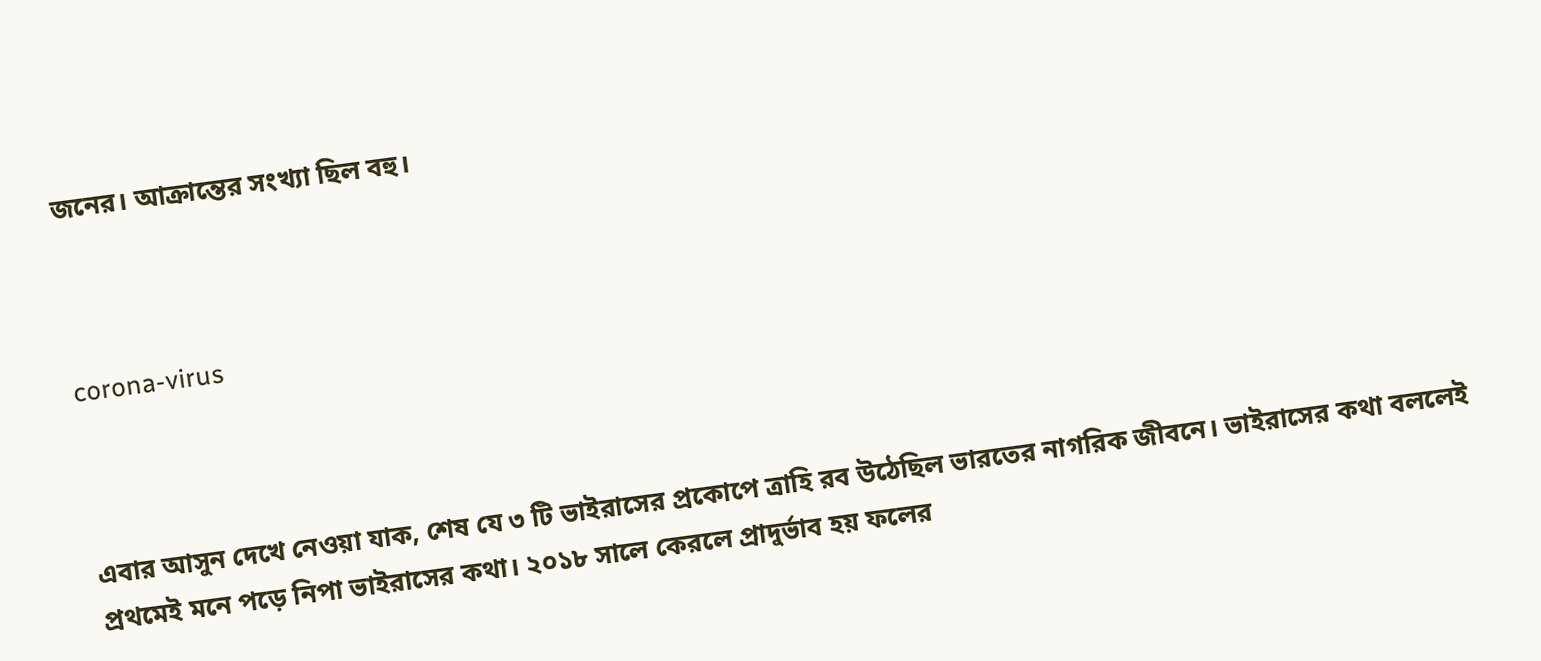জনের। আক্রান্তের সংখ্যা ছিল বহু।



corona-virus



এবার আসুন দেখে নেওয়া যাক, শেষ যে ৩ টি ভাইরাসের প্রকোপে ত্রাহি রব উঠেছিল ভারতের নাগরিক জীবনে। ভাইরাসের কথা বললেই প্রথমেই মনে পড়ে নিপা ভাইরাসের কথা। ২০১৮ সালে কেরলে প্রাদুর্ভাব হয় ফলের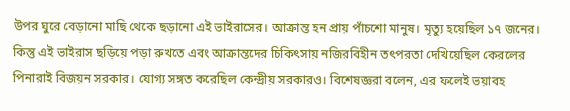উপর ঘুরে বেড়ানো মাছি থেকে ছড়ানো এই ভাইরাসের। আক্রান্ত হন প্রায় পাঁচশো মানুষ। মৃত্যু হয়েছিল ১৭ জনের। কিন্তু এই ভাইরাস ছড়িয়ে পড়া রুখতে এবং আক্রান্তদের চিকিৎসায় নজিরবিহীন তৎপরতা দেখিয়েছিল কেরলের পিনারাই বিজয়ন সরকার। যোগ্য সঙ্গত করেছিল কেন্দ্রীয় সরকারও। বিশেষজ্ঞরা বলেন, এর ফলেই ভয়াবহ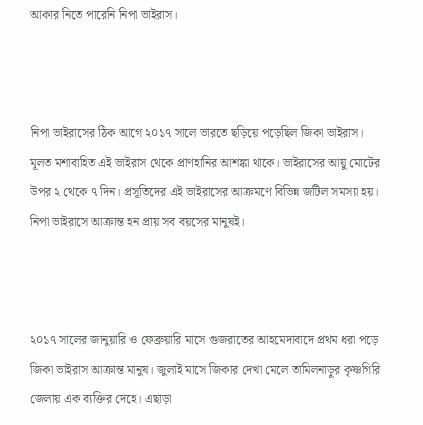আকার নিতে পারেনি নিপা ভাইরাস।



নিপা ভাইরাসের ঠিক আগে ২০১৭ সালে ভারতে ছড়িয়ে পড়েছিল জিকা ভাইরাস। মূলত মশাবাহিত এই ভাইরাস থেকে প্রাণহানির আশঙ্কা থাকে। ভাইরাসের আয়ু মোটের উপর ২ থেকে ৭ দিন। প্রসূতিদের এই ভাইরাসের আক্রমণে বিভিন্ন জটিল সমস্যা হয়। নিপা ভাইরাসে আক্রান্ত হন প্রায় সব বয়সের মানুষই।



২০১৭ সালের জানুয়ারি ও ফেব্রুয়ারি মাসে গুজরাতের আহমেদাবাদে প্রথম ধরা পড়ে জিকা ভাইরাস আক্রান্ত মানুষ। জুলাই মাসে জিকার দেখা মেলে তামিলনাড়ুর কৃষ্ণগিরি জেলায় এক ব্যক্তির দেহে। এছাড়া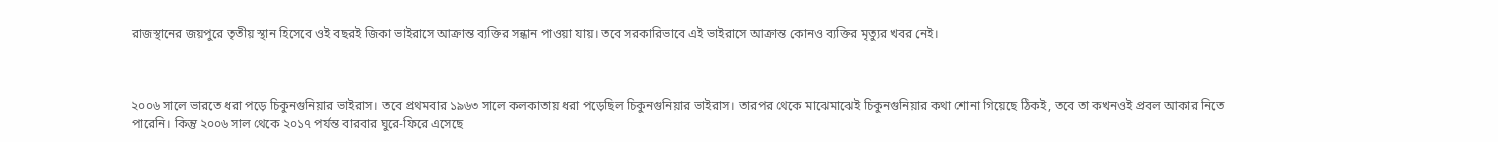রাজস্থানের জয়পুরে তৃতীয় স্থান হিসেবে ওই বছরই জিকা ভাইরাসে আক্রান্ত ব্যক্তির সন্ধান পাওয়া যায়। তবে সরকারিভাবে এই ভাইরাসে আক্রান্ত কোনও ব্যক্তির মৃত্যুর খবর নেই।



২০০৬ সালে ভারতে ধরা পড়ে চিকুনগুনিয়ার ভাইরাস। তবে প্রথমবার ১৯৬৩ সালে কলকাতায় ধরা পড়েছিল চিকুনগুনিয়ার ভাইরাস। তারপর থেকে মাঝেমাঝেই চিকুনগুনিয়ার কথা শোনা গিয়েছে ঠিকই, তবে তা কখনওই প্রবল আকার নিতে পারেনি। কিন্তু ২০০৬ সাল থেকে ২০১৭ পর্যন্ত বারবার ঘুরে-ফিরে এসেছে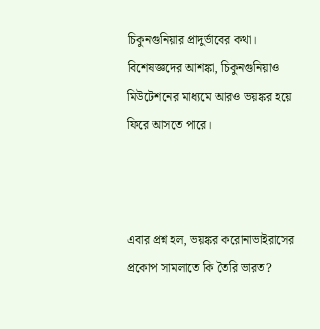চিকুনগুনিয়ার প্রাদুর্ভাবের কথা। বিশেষজ্ঞদের আশঙ্কা, চিকুনগুনিয়াও মিউটেশনের মাধ্যমে আরও ভয়ঙ্কর হয়ে ফিরে আসতে পারে।



এবার প্রশ্ন হল, ভয়ঙ্কর করোনাভাইরাসের প্রকোপ সামলাতে কি তৈরি ভারত?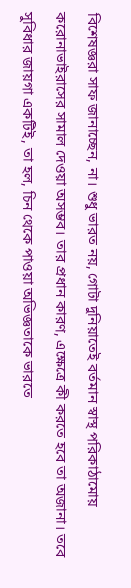বিশেষজ্ঞরা সাফ জানাচ্ছেন, না। শুধু ভারত নয়, গোটা দুনিয়াতেই বর্তমান স্বাস্থ পরিকাঠামোয় করোনাভাইরাসের সামাল দেওয়া অসম্ভব। তার প্রধান কারণ, এক্ষেত্রে কী করতে হবে তা অজানা। তবে সুবিধার জায়গা একটিই, তা হল, চিন থেকে পাওয়া অভিজ্ঞতাকে ভারতে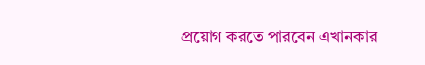প্রয়োগ করতে পারবেন এখানকার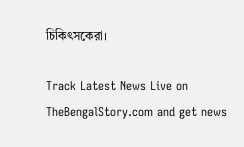চিকিৎসকেরা।

Track Latest News Live on TheBengalStory.com and get news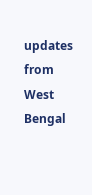updates from West Bengal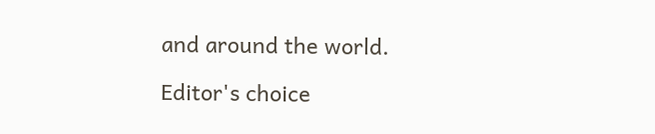and around the world.

Editor's choice